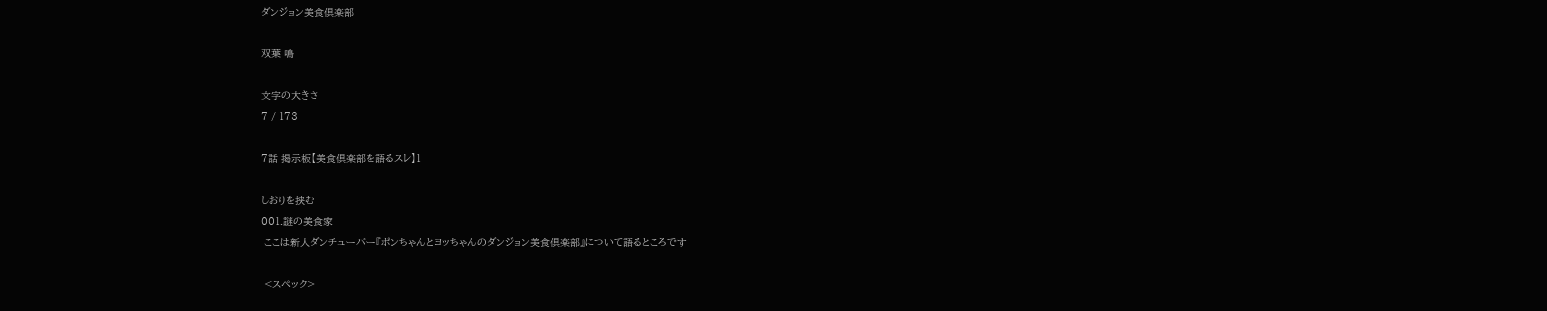ダンジョン美食倶楽部

双葉 鳴

文字の大きさ
7 / 173

7話 掲示板【美食倶楽部を語るスレ】1

しおりを挟む
001.謎の美食家
 ここは新人ダンチューバー『ポンちゃんとヨッちゃんのダンジョン美食倶楽部』について語るところです

 <スペック>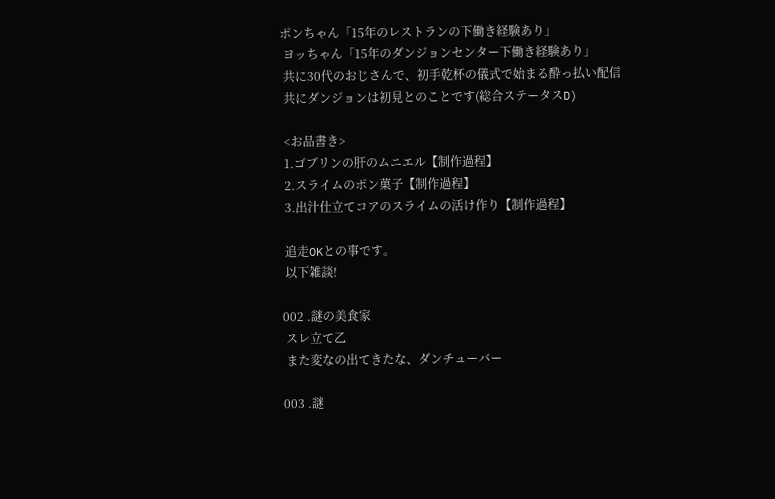ポンちゃん「15年のレストランの下働き経験あり」
 ヨッちゃん「15年のダンジョンセンター下働き経験あり」
 共に30代のおじさんで、初手乾杯の儀式で始まる酔っ払い配信
 共にダンジョンは初見とのことです(総合ステータスD)

 <お品書き>
 1.ゴブリンの肝のムニエル【制作過程】
 2.スライムのポン菓子【制作過程】
 3.出汁仕立てコアのスライムの活け作り【制作過程】

 追走OKとの事です。
 以下雑談!

002 .謎の美食家
 スレ立て乙
 また変なの出てきたな、ダンチューバー

003 .謎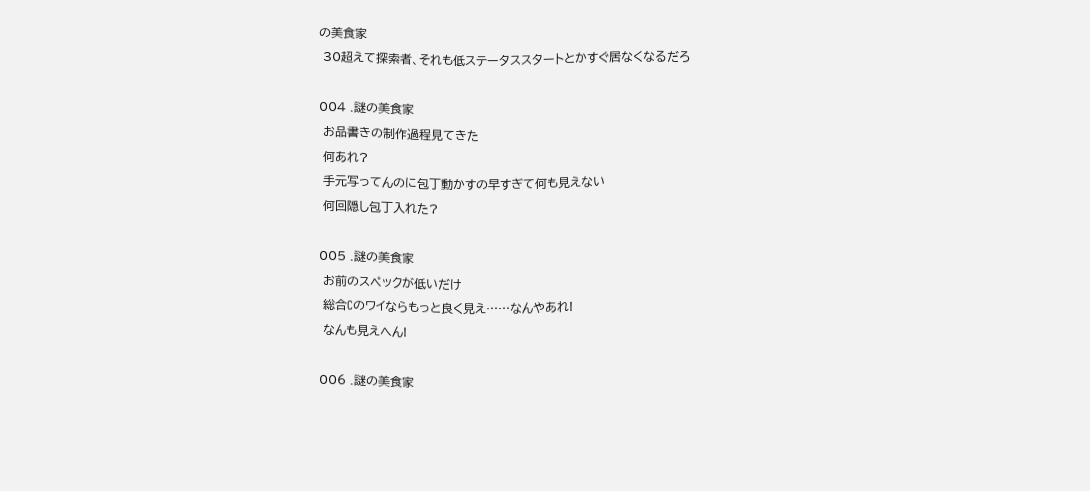の美食家
 30超えて探索者、それも低ステータススタートとかすぐ居なくなるだろ

004 .謎の美食家
 お品書きの制作過程見てきた
 何あれ?
 手元写ってんのに包丁動かすの早すぎて何も見えない
 何回隠し包丁入れた?

005 .謎の美食家
 お前のスペックが低いだけ
 総合Cのワイならもっと良く見え……なんやあれ!
 なんも見えへん!

006 .謎の美食家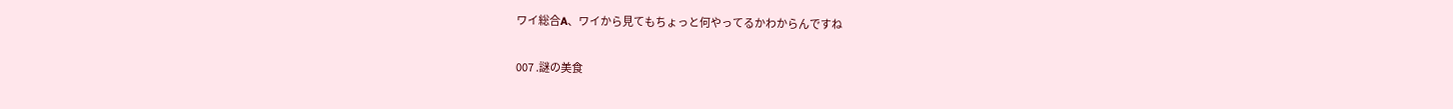ワイ総合A、ワイから見てもちょっと何やってるかわからんですね

007 .謎の美食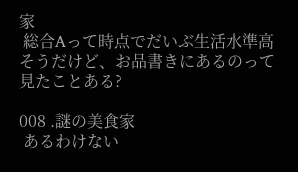家
 総合Aって時点でだいぶ生活水準高そうだけど、お品書きにあるのって見たことある?

008 .謎の美食家
 あるわけない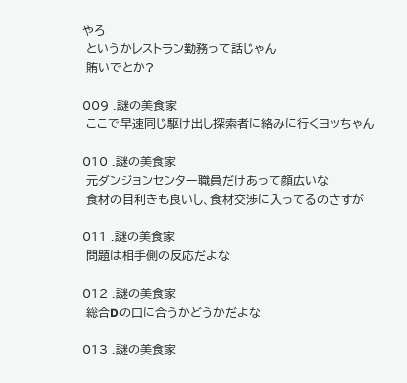やろ
 というかレストラン勤務って話じゃん
 賄いでとか?

009 .謎の美食家
 ここで早速同じ駆け出し探索者に絡みに行くヨッちゃん

010 .謎の美食家
 元ダンジョンセンター職員だけあって顔広いな
 食材の目利きも良いし、食材交渉に入ってるのさすが

011 .謎の美食家
 問題は相手側の反応だよな

012 .謎の美食家
 総合Dの口に合うかどうかだよな

013 .謎の美食家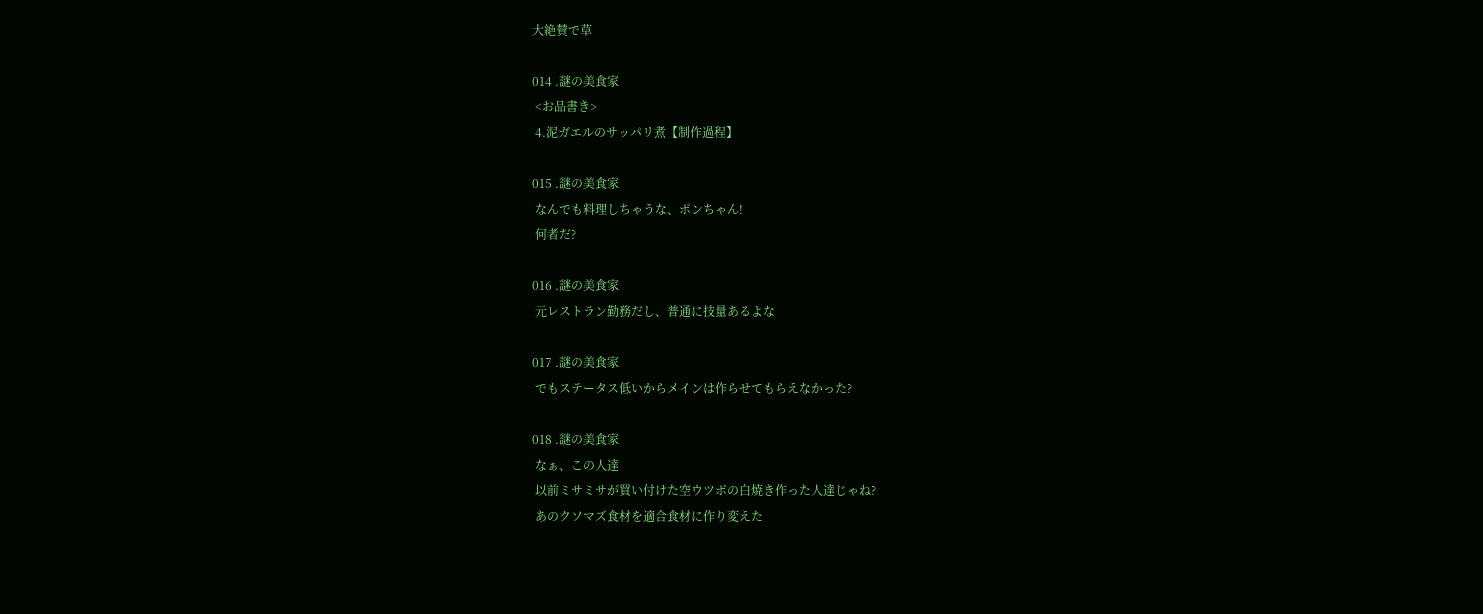大絶賛で草

014 .謎の美食家
 <お品書き>
 4.泥ガエルのサッパリ煮【制作過程】

015 .謎の美食家
 なんでも料理しちゃうな、ポンちゃん!
 何者だ?

016 .謎の美食家
 元レストラン勤務だし、普通に技量あるよな

017 .謎の美食家
 でもステータス低いからメインは作らせてもらえなかった?

018 .謎の美食家
 なぁ、この人達
 以前ミサミサが買い付けた空ウツボの白焼き作った人達じゃね?
 あのクソマズ食材を適合食材に作り変えた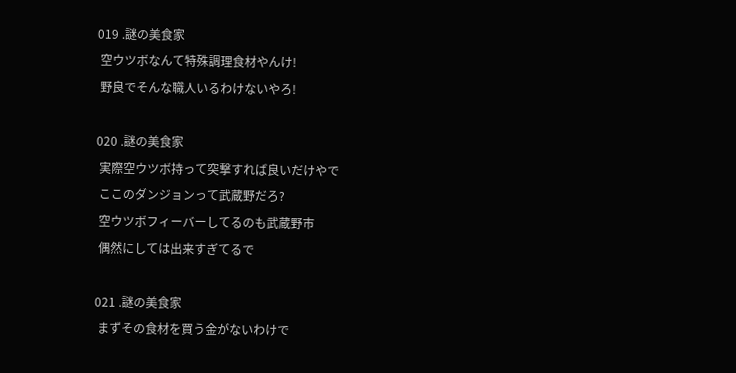019 .謎の美食家
 空ウツボなんて特殊調理食材やんけ!
 野良でそんな職人いるわけないやろ!

020 .謎の美食家
 実際空ウツボ持って突撃すれば良いだけやで
 ここのダンジョンって武蔵野だろ?
 空ウツボフィーバーしてるのも武蔵野市
 偶然にしては出来すぎてるで

021 .謎の美食家
 まずその食材を買う金がないわけで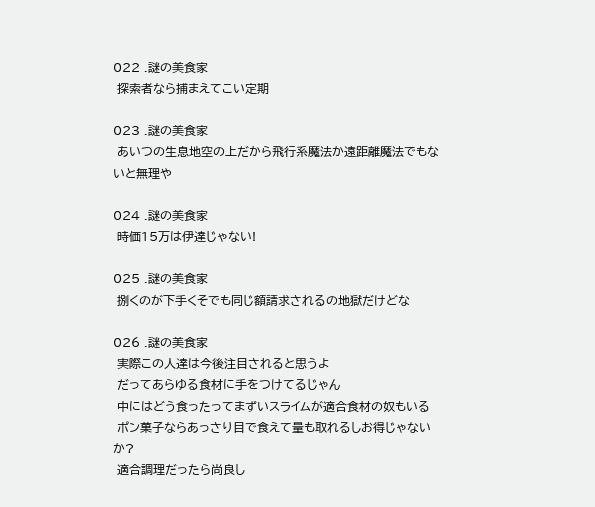022 .謎の美食家
 探索者なら捕まえてこい定期

023 .謎の美食家
 あいつの生息地空の上だから飛行系魔法か遠距離魔法でもないと無理や

024 .謎の美食家
 時価15万は伊達じゃない!

025 .謎の美食家
 捌くのが下手くそでも同じ額請求されるの地獄だけどな

026 .謎の美食家
 実際この人達は今後注目されると思うよ
 だってあらゆる食材に手をつけてるじゃん
 中にはどう食ったってまずいスライムが適合食材の奴もいる
 ポン菓子ならあっさり目で食えて量も取れるしお得じゃないか?
 適合調理だったら尚良し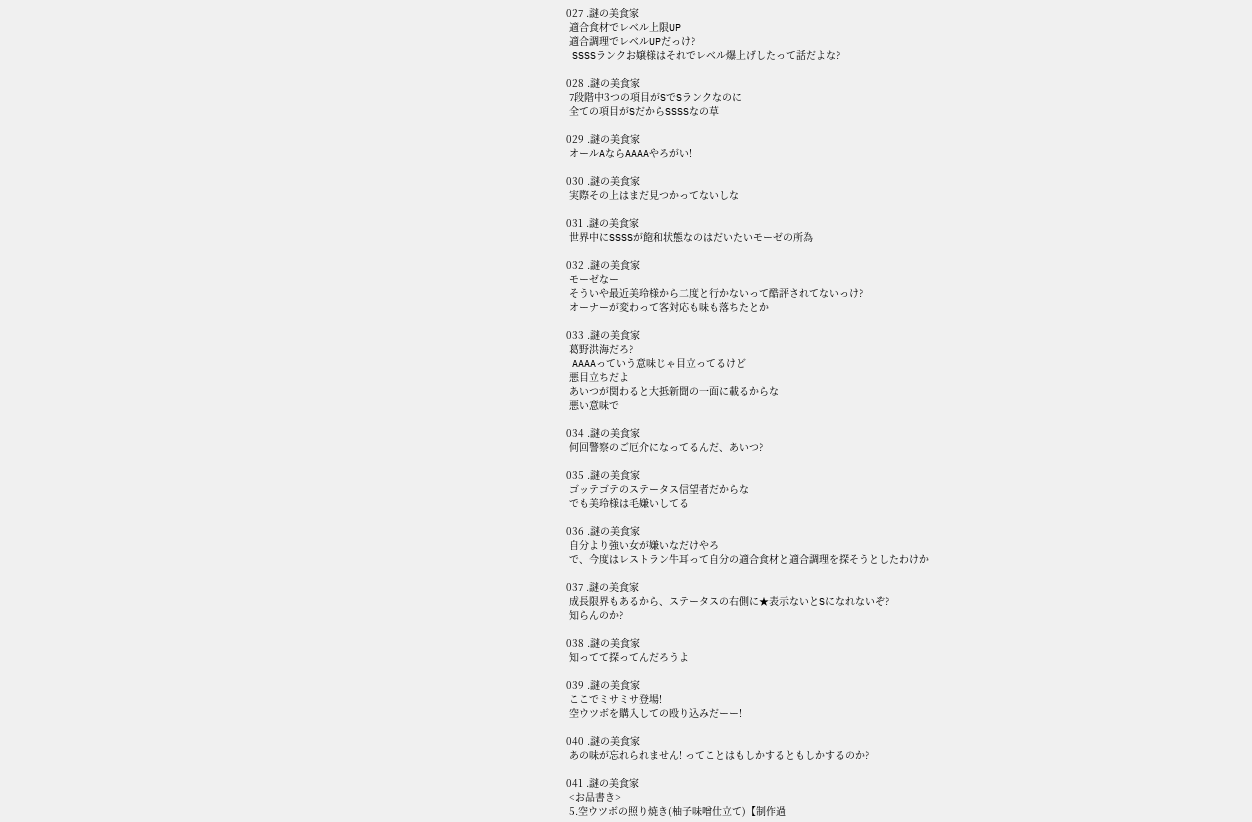027 .謎の美食家
 適合食材でレベル上限UP
 適合調理でレベルUPだっけ?
 SSSSランクお嬢様はそれでレベル爆上げしたって話だよな?

028 .謎の美食家
 7段階中3つの項目がSでSランクなのに
 全ての項目がSだからSSSSなの草

029 .謎の美食家
 オールAならAAAAやろがい!

030 .謎の美食家
 実際その上はまだ見つかってないしな

031 .謎の美食家
 世界中にSSSSが飽和状態なのはだいたいモーゼの所為

032 .謎の美食家
 モーゼなー
 そういや最近美玲様から二度と行かないって酷評されてないっけ?
 オーナーが変わって客対応も味も落ちたとか

033 .謎の美食家
 葛野洪海だろ?
 AAAAっていう意味じゃ目立ってるけど
 悪目立ちだよ
 あいつが関わると大抵新聞の一面に載るからな
 悪い意味で

034 .謎の美食家
 何回警察のご厄介になってるんだ、あいつ?

035 .謎の美食家
 ゴッテゴテのステータス信望者だからな
 でも美玲様は毛嫌いしてる

036 .謎の美食家
 自分より強い女が嫌いなだけやろ
 で、今度はレストラン牛耳って自分の適合食材と適合調理を探そうとしたわけか

037 .謎の美食家
 成長限界もあるから、ステータスの右側に★表示ないとSになれないぞ?
 知らんのか?

038 .謎の美食家
 知ってて探ってんだろうよ

039 .謎の美食家
 ここでミサミサ登場!
 空ウツボを購入しての殴り込みだーー!

040 .謎の美食家
 あの味が忘れられません! ってことはもしかするともしかするのか?

041 .謎の美食家
 <お品書き>
 5.空ウツボの照り焼き(柚子味噌仕立て)【制作過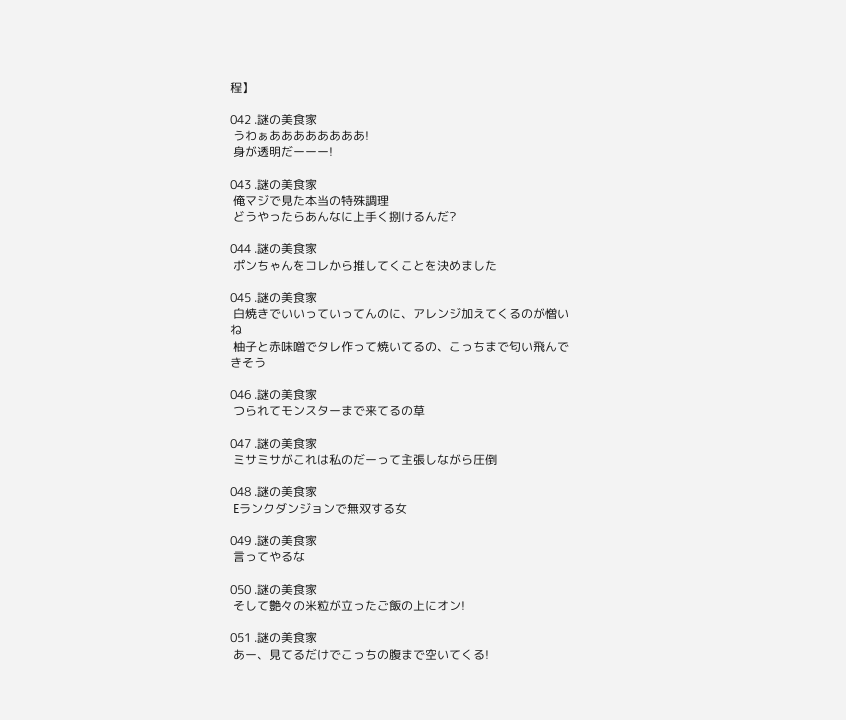程】

042 .謎の美食家
 うわぁああああああああ!
 身が透明だーーー!

043 .謎の美食家
 俺マジで見た本当の特殊調理
 どうやったらあんなに上手く捌けるんだ?

044 .謎の美食家
 ポンちゃんをコレから推してくことを決めました

045 .謎の美食家
 白焼きでいいっていってんのに、アレンジ加えてくるのが憎いね
 柚子と赤味噌でタレ作って焼いてるの、こっちまで匂い飛んできそう

046 .謎の美食家
 つられてモンスターまで来てるの草

047 .謎の美食家
 ミサミサがこれは私のだーって主張しながら圧倒

048 .謎の美食家
 Eランクダンジョンで無双する女

049 .謎の美食家
 言ってやるな

050 .謎の美食家
 そして艶々の米粒が立ったご飯の上にオン!

051 .謎の美食家
 あー、見てるだけでこっちの腹まで空いてくる!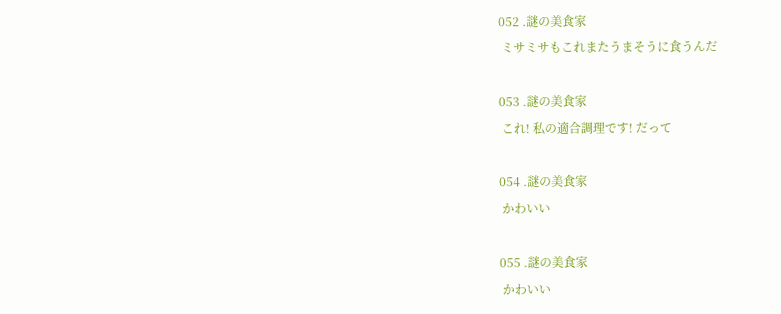052 .謎の美食家
 ミサミサもこれまたうまそうに食うんだ

053 .謎の美食家
 これ! 私の適合調理です! だって

054 .謎の美食家
 かわいい

055 .謎の美食家
 かわいい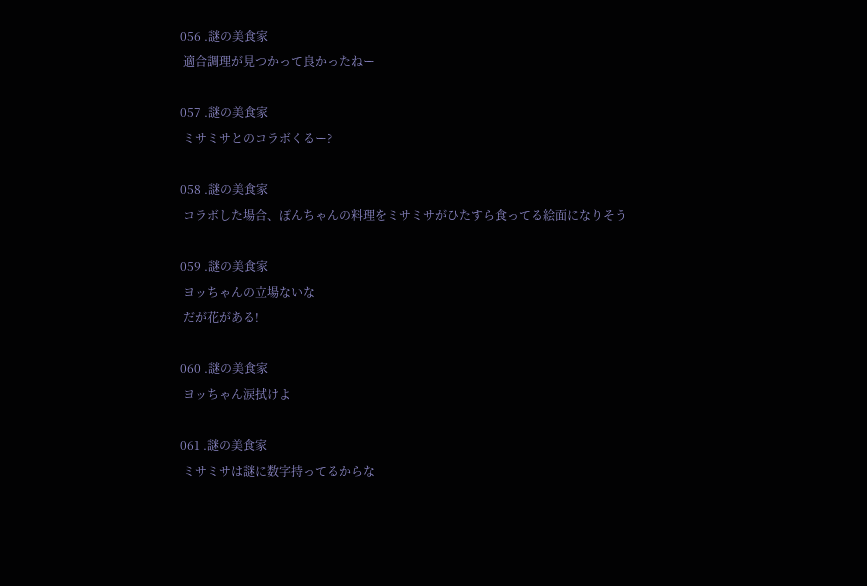056 .謎の美食家
 適合調理が見つかって良かったねー

057 .謎の美食家
 ミサミサとのコラボくるー?

058 .謎の美食家
 コラボした場合、ぽんちゃんの料理をミサミサがひたすら食ってる絵面になりそう

059 .謎の美食家
 ヨッちゃんの立場ないな
 だが花がある!

060 .謎の美食家
 ヨッちゃん涙拭けよ

061 .謎の美食家
 ミサミサは謎に数字持ってるからな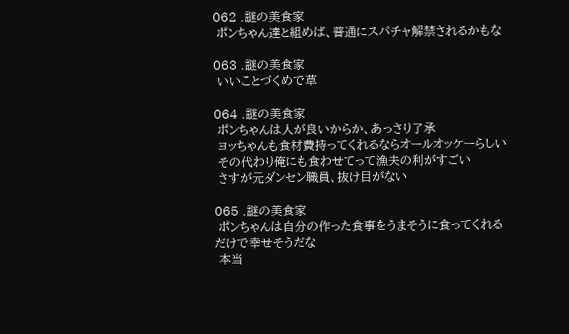062 .謎の美食家
 ポンちゃん達と組めば、普通にスパチャ解禁されるかもな

063 .謎の美食家
 いいことづくめで草

064 .謎の美食家
 ポンちゃんは人が良いからか、あっさり了承
 ヨッちゃんも食材費持ってくれるならオールオッケーらしい
 その代わり俺にも食わせてって漁夫の利がすごい
 さすが元ダンセン職員、抜け目がない

065 .謎の美食家
 ポンちゃんは自分の作った食事をうまそうに食ってくれるだけで幸せそうだな
 本当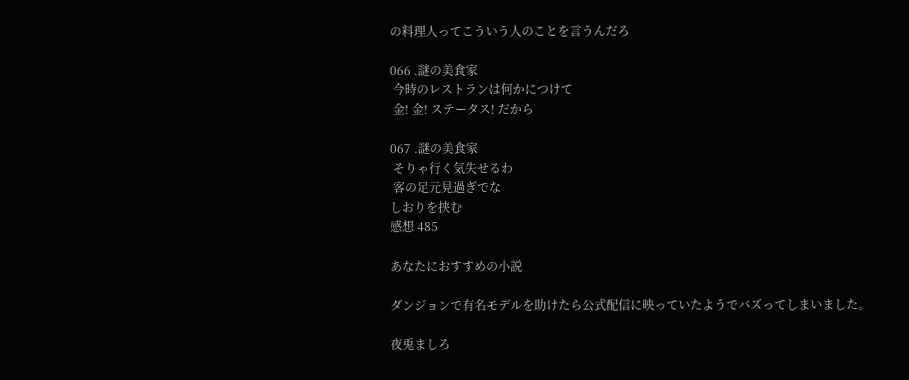の料理人ってこういう人のことを言うんだろ

066 .謎の美食家
 今時のレストランは何かにつけて
 金! 金! ステータス! だから

067 .謎の美食家
 そりゃ行く気失せるわ
 客の足元見過ぎでな
しおりを挟む
感想 485

あなたにおすすめの小説

ダンジョンで有名モデルを助けたら公式配信に映っていたようでバズってしまいました。

夜兎ましろ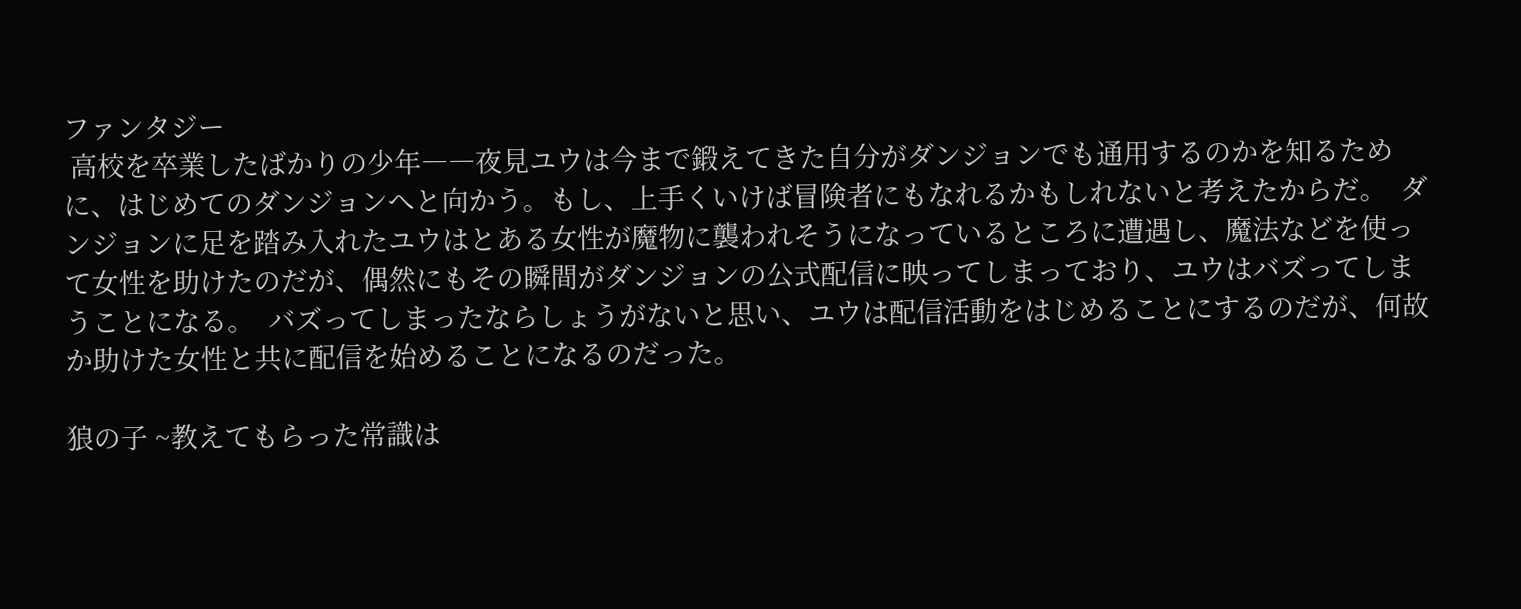ファンタジー
 高校を卒業したばかりの少年――夜見ユウは今まで鍛えてきた自分がダンジョンでも通用するのかを知るために、はじめてのダンジョンへと向かう。もし、上手くいけば冒険者にもなれるかもしれないと考えたからだ。  ダンジョンに足を踏み入れたユウはとある女性が魔物に襲われそうになっているところに遭遇し、魔法などを使って女性を助けたのだが、偶然にもその瞬間がダンジョンの公式配信に映ってしまっており、ユウはバズってしまうことになる。  バズってしまったならしょうがないと思い、ユウは配信活動をはじめることにするのだが、何故か助けた女性と共に配信を始めることになるのだった。

狼の子 ~教えてもらった常識は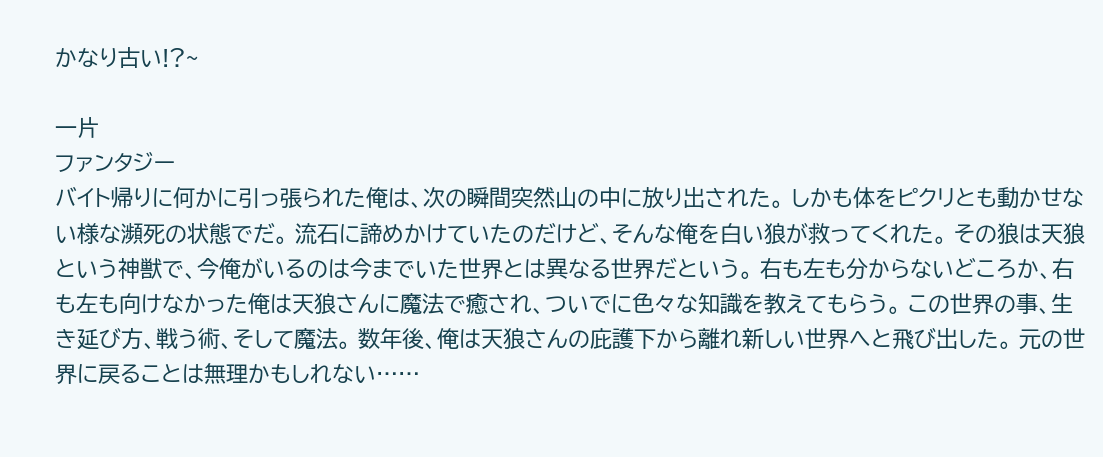かなり古い!?~

一片
ファンタジー
バイト帰りに何かに引っ張られた俺は、次の瞬間突然山の中に放り出された。 しかも体をピクリとも動かせない様な瀕死の状態でだ。 流石に諦めかけていたのだけど、そんな俺を白い狼が救ってくれた。 その狼は天狼という神獣で、今俺がいるのは今までいた世界とは異なる世界だという。 右も左も分からないどころか、右も左も向けなかった俺は天狼さんに魔法で癒され、ついでに色々な知識を教えてもらう。 この世界の事、生き延び方、戦う術、そして魔法。 数年後、俺は天狼さんの庇護下から離れ新しい世界へと飛び出した。 元の世界に戻ることは無理かもしれない……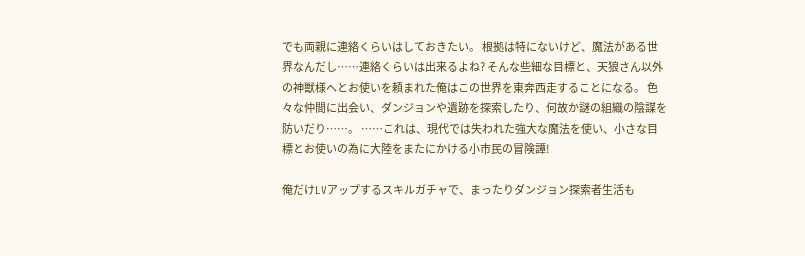でも両親に連絡くらいはしておきたい。 根拠は特にないけど、魔法がある世界なんだし……連絡くらいは出来るよね? そんな些細な目標と、天狼さん以外の神獣様へとお使いを頼まれた俺はこの世界を東奔西走することになる。 色々な仲間に出会い、ダンジョンや遺跡を探索したり、何故か謎の組織の陰謀を防いだり……。 ……これは、現代では失われた強大な魔法を使い、小さな目標とお使いの為に大陸をまたにかける小市民の冒険譚!

俺だけLVアップするスキルガチャで、まったりダンジョン探索者生活も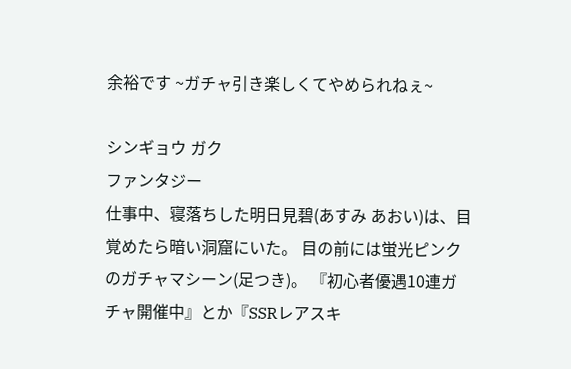余裕です ~ガチャ引き楽しくてやめられねぇ~

シンギョウ ガク
ファンタジー
仕事中、寝落ちした明日見碧(あすみ あおい)は、目覚めたら暗い洞窟にいた。 目の前には蛍光ピンクのガチャマシーン(足つき)。 『初心者優遇10連ガチャ開催中』とか『SSRレアスキ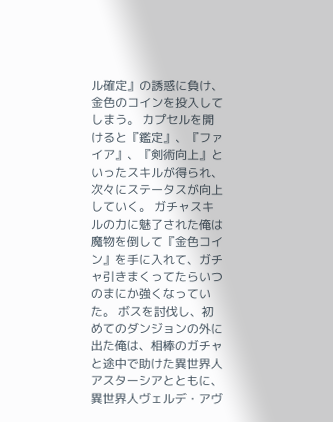ル確定』の誘惑に負け、金色のコインを投入してしまう。 カプセルを開けると『鑑定』、『ファイア』、『剣術向上』といったスキルが得られ、次々にステータスが向上していく。 ガチャスキルの力に魅了された俺は魔物を倒して『金色コイン』を手に入れて、ガチャ引きまくってたらいつのまにか強くなっていた。 ボスを討伐し、初めてのダンジョンの外に出た俺は、相棒のガチャと途中で助けた異世界人アスターシアとともに、異世界人ヴェルデ・アヴ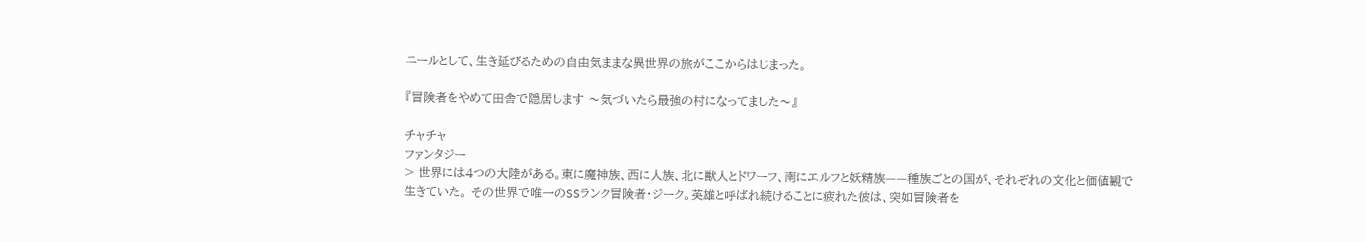ニールとして、生き延びるための自由気ままな異世界の旅がここからはじまった。

『冒険者をやめて田舎で隠居します 〜気づいたら最強の村になってました〜』

チャチャ
ファンタジー
> 世界には4つの大陸がある。東に魔神族、西に人族、北に獣人とドワーフ、南にエルフと妖精族——種族ごとの国が、それぞれの文化と価値観で生きていた。 その世界で唯一のSSランク冒険者・ジーク。英雄と呼ばれ続けることに疲れた彼は、突如冒険者を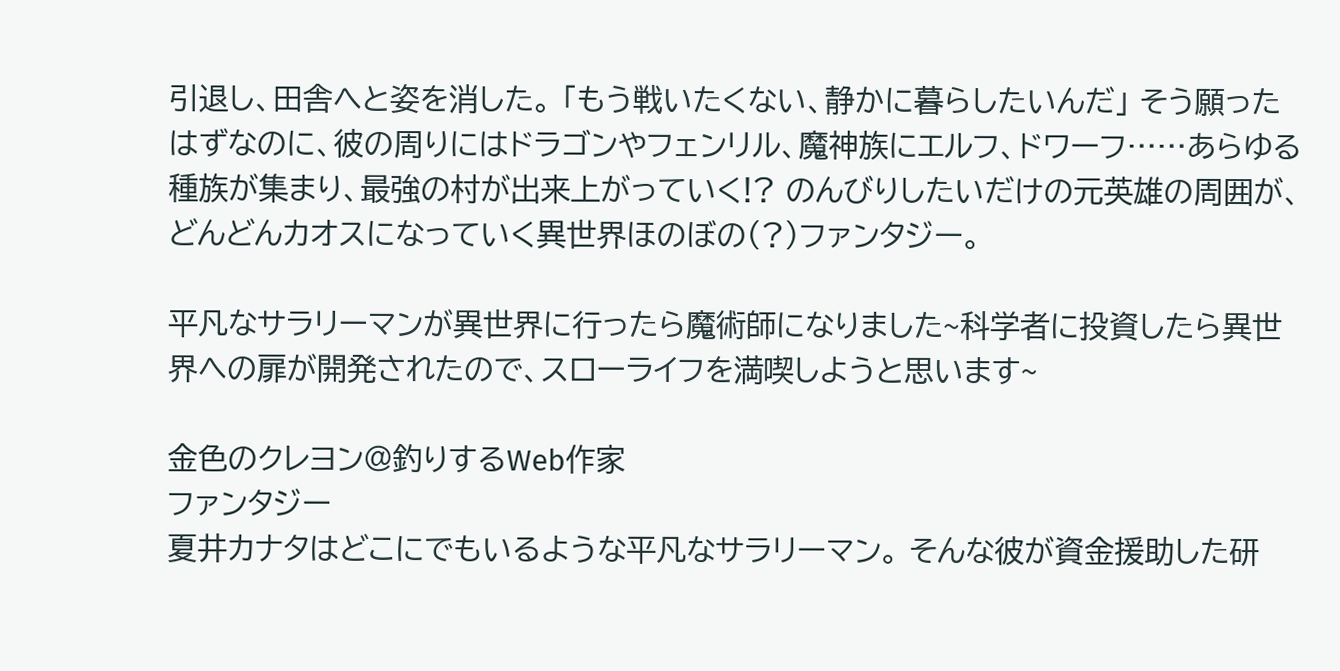引退し、田舎へと姿を消した。 「もう戦いたくない、静かに暮らしたいんだ」 そう願ったはずなのに、彼の周りにはドラゴンやフェンリル、魔神族にエルフ、ドワーフ……あらゆる種族が集まり、最強の村が出来上がっていく!? のんびりしたいだけの元英雄の周囲が、どんどんカオスになっていく異世界ほのぼの(?)ファンタジー。

平凡なサラリーマンが異世界に行ったら魔術師になりました~科学者に投資したら異世界への扉が開発されたので、スローライフを満喫しようと思います~

金色のクレヨン@釣りするWeb作家
ファンタジー
夏井カナタはどこにでもいるような平凡なサラリーマン。 そんな彼が資金援助した研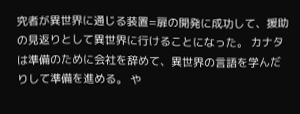究者が異世界に通じる装置=扉の開発に成功して、援助の見返りとして異世界に行けることになった。 カナタは準備のために会社を辞めて、異世界の言語を学んだりして準備を進める。 や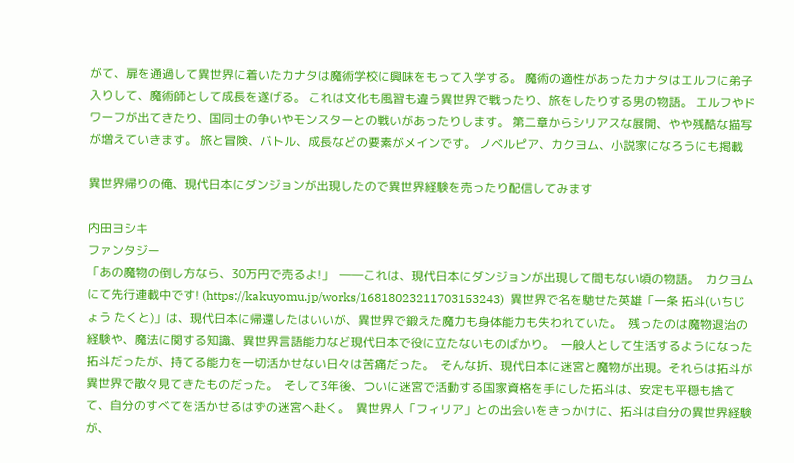がて、扉を通過して異世界に着いたカナタは魔術学校に興味をもって入学する。 魔術の適性があったカナタはエルフに弟子入りして、魔術師として成長を遂げる。 これは文化も風習も違う異世界で戦ったり、旅をしたりする男の物語。 エルフやドワーフが出てきたり、国同士の争いやモンスターとの戦いがあったりします。 第二章からシリアスな展開、やや残酷な描写が増えていきます。 旅と冒険、バトル、成長などの要素がメインです。 ノベルピア、カクヨム、小説家になろうにも掲載

異世界帰りの俺、現代日本にダンジョンが出現したので異世界経験を売ったり配信してみます

内田ヨシキ
ファンタジー
「あの魔物の倒し方なら、30万円で売るよ!」  ――これは、現代日本にダンジョンが出現して間もない頃の物語。  カクヨムにて先行連載中です! (https://kakuyomu.jp/works/16818023211703153243)  異世界で名を馳せた英雄「一条 拓斗(いちじょう たくと)」は、現代日本に帰還したはいいが、異世界で鍛えた魔力も身体能力も失われていた。  残ったのは魔物退治の経験や、魔法に関する知識、異世界言語能力など現代日本で役に立たないものばかり。  一般人として生活するようになった拓斗だったが、持てる能力を一切活かせない日々は苦痛だった。  そんな折、現代日本に迷宮と魔物が出現。それらは拓斗が異世界で散々見てきたものだった。  そして3年後、ついに迷宮で活動する国家資格を手にした拓斗は、安定も平穏も捨てて、自分のすべてを活かせるはずの迷宮へ赴く。  異世界人「フィリア」との出会いをきっかけに、拓斗は自分の異世界経験が、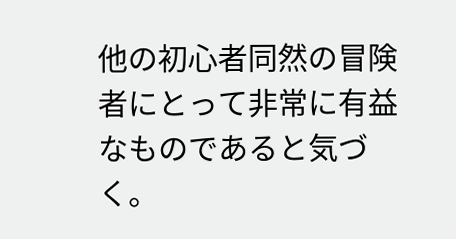他の初心者同然の冒険者にとって非常に有益なものであると気づく。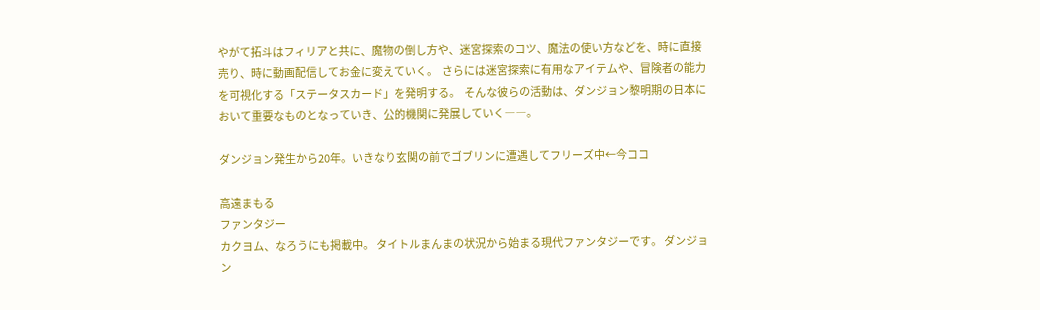やがて拓斗はフィリアと共に、魔物の倒し方や、迷宮探索のコツ、魔法の使い方などを、時に直接売り、時に動画配信してお金に変えていく。  さらには迷宮探索に有用なアイテムや、冒険者の能力を可視化する「ステータスカード」を発明する。  そんな彼らの活動は、ダンジョン黎明期の日本において重要なものとなっていき、公的機関に発展していく――。

ダンジョン発生から20年。いきなり玄関の前でゴブリンに遭遇してフリーズ中←今ココ

高遠まもる
ファンタジー
カクヨム、なろうにも掲載中。 タイトルまんまの状況から始まる現代ファンタジーです。 ダンジョン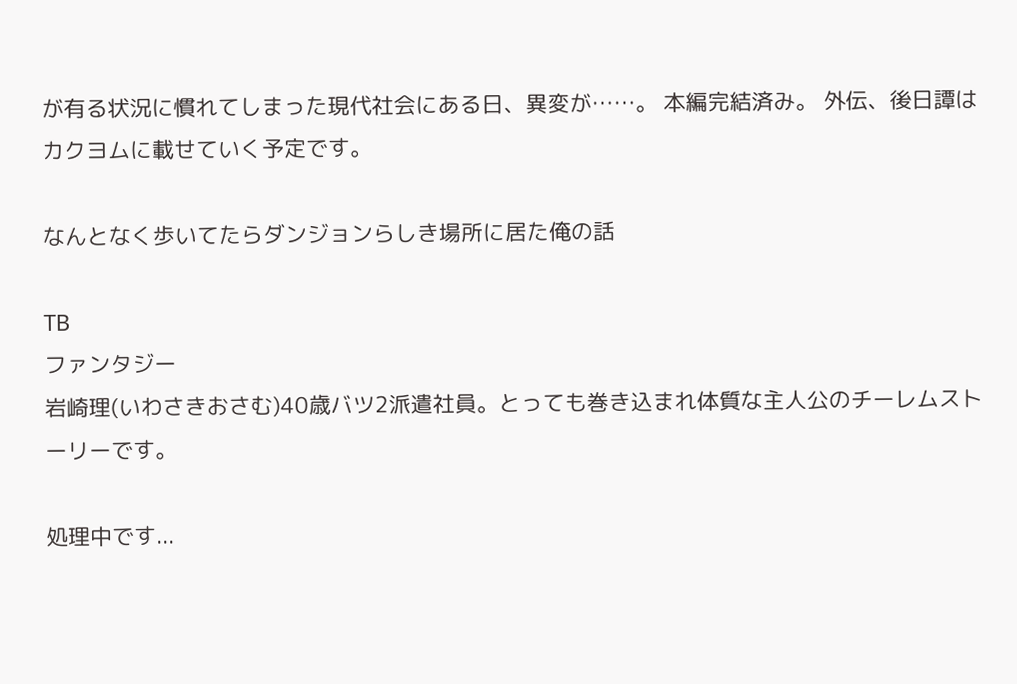が有る状況に慣れてしまった現代社会にある日、異変が……。 本編完結済み。 外伝、後日譚はカクヨムに載せていく予定です。

なんとなく歩いてたらダンジョンらしき場所に居た俺の話

TB
ファンタジー
岩崎理(いわさきおさむ)40歳バツ2派遣社員。とっても巻き込まれ体質な主人公のチーレムストーリーです。

処理中です...